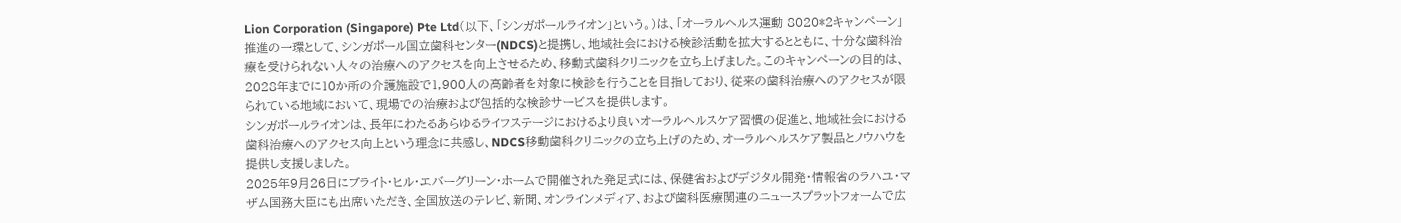Lion Corporation (Singapore) Pte Ltd(以下、「シンガポールライオン」という。)は、「オーラルヘルス運動 8020*2キャンペーン」推進の一環として、シンガポール国立歯科センター(NDCS)と提携し、地域社会における検診活動を拡大するとともに、十分な歯科治療を受けられない人々の治療へのアクセスを向上させるため、移動式歯科クリニックを立ち上げました。このキャンペーンの目的は、2028年までに10か所の介護施設で1,900人の高齢者を対象に検診を行うことを目指しており、従来の歯科治療へのアクセスが限られている地域において、現場での治療および包括的な検診サービスを提供します。
シンガポールライオンは、長年にわたるあらゆるライフステージにおけるより良いオーラルヘルスケア習慣の促進と、地域社会における歯科治療へのアクセス向上という理念に共感し、NDCS移動歯科クリニックの立ち上げのため、オーラルヘルスケア製品とノウハウを提供し支援しました。
2025年9月26日にブライト・ヒル・エバーグリーン・ホームで開催された発足式には、保健省およびデジタル開発・情報省のラハユ・マザム国務大臣にも出席いただき、全国放送のテレビ、新聞、オンラインメディア、および歯科医療関連のニュースプラットフォームで広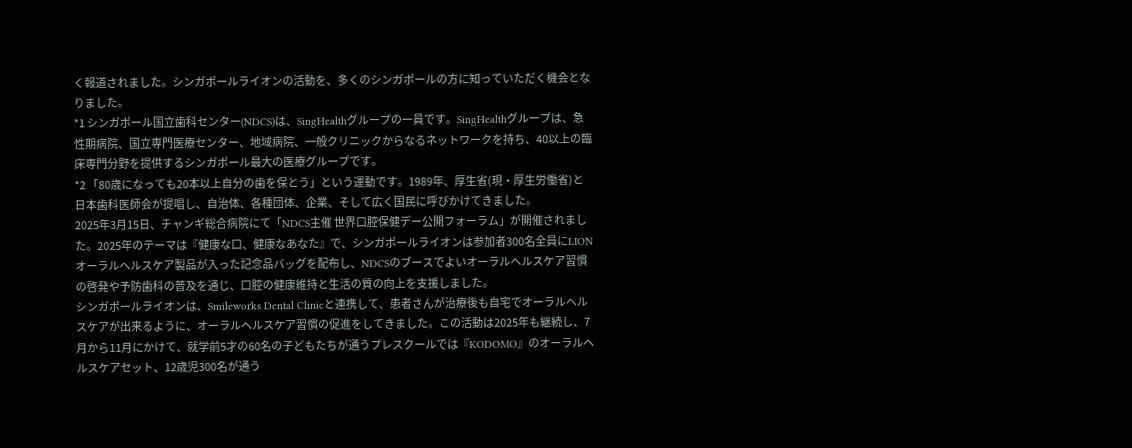く報道されました。シンガポールライオンの活動を、多くのシンガポールの方に知っていただく機会となりました。
*1 シンガポール国立歯科センター(NDCS)は、SingHealthグループの一員です。SingHealthグループは、急性期病院、国立専門医療センター、地域病院、一般クリニックからなるネットワークを持ち、40以上の臨床専門分野を提供するシンガポール最大の医療グループです。
*2 「80歳になっても20本以上自分の歯を保とう」という運動です。1989年、厚生省(現・厚生労働省)と 日本歯科医師会が提唱し、自治体、各種団体、企業、そして広く国民に呼びかけてきました。
2025年3月15日、チャンギ総合病院にて「NDCS主催 世界口腔保健デー公開フォーラム」が開催されました。2025年のテーマは『健康な口、健康なあなた』で、シンガポールライオンは参加者300名全員にLIONオーラルヘルスケア製品が入った記念品バッグを配布し、NDCSのブースでよいオーラルヘルスケア習慣の啓発や予防歯科の普及を通じ、口腔の健康維持と生活の質の向上を支援しました。
シンガポールライオンは、Smileworks Dental Clinicと連携して、患者さんが治療後も自宅でオーラルヘルスケアが出来るように、オーラルヘルスケア習慣の促進をしてきました。この活動は2025年も継続し、7月から11月にかけて、就学前5才の60名の子どもたちが通うプレスクールでは『KODOMO』のオーラルヘルスケアセット、12歳児300名が通う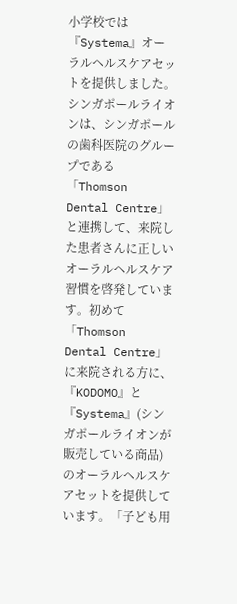小学校では『Systema』オーラルヘルスケアセットを提供しました。
シンガポールライオンは、シンガポールの歯科医院のグループである「Thomson Dental Centre」と連携して、来院した患者さんに正しいオーラルヘルスケア習慣を啓発しています。初めて「Thomson Dental Centre」に来院される方に、『KODOMO』と『Systema』(シンガポールライオンが販売している商品)のオーラルヘルスケアセットを提供しています。「子ども用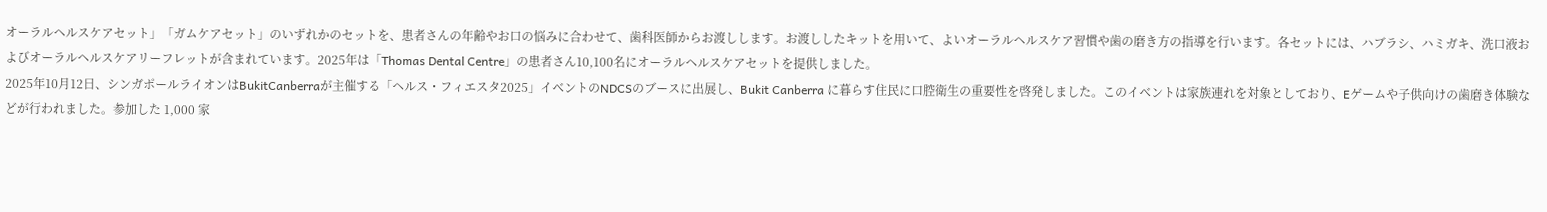オーラルヘルスケアセット」「ガムケアセット」のいずれかのセットを、患者さんの年齢やお口の悩みに合わせて、歯科医師からお渡しします。お渡ししたキットを用いて、よいオーラルヘルスケア習慣や歯の磨き方の指導を行います。各セットには、ハブラシ、ハミガキ、洗口液およびオーラルヘルスケアリーフレットが含まれています。2025年は「Thomas Dental Centre」の患者さん10,100名にオーラルヘルスケアセットを提供しました。
2025年10月12日、シンガポールライオンはBukitCanberraが主催する「ヘルス・フィエスタ2025」イベントのNDCSのブースに出展し、Bukit Canberra に暮らす住民に口腔衛生の重要性を啓発しました。このイベントは家族連れを対象としており、Eゲームや子供向けの歯磨き体験などが行われました。参加した 1,000 家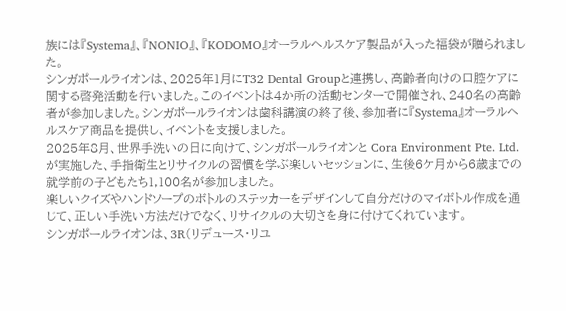族には『Systema』、『NONIO』、『KODOMO』オーラルヘルスケア製品が入った福袋が贈られました。
シンガポールライオンは、2025年1月にT32 Dental Groupと連携し、高齢者向けの口腔ケアに関する啓発活動を行いました。このイベントは4か所の活動センターで開催され、240名の高齢者が参加しました。シンガポールライオンは歯科講演の終了後、参加者に『Systema』オーラルヘルスケア商品を提供し、イベントを支援しました。
2025年8月、世界手洗いの日に向けて、シンガポールライオンと Cora Environment Pte. Ltd. が実施した、手指衛生とリサイクルの習慣を学ぶ楽しいセッションに、生後6ケ月から6歳までの就学前の子どもたち1,100名が参加しました。
楽しいクイズやハンドソープのボトルのステッカーをデザインして自分だけのマイボトル作成を通じて、正しい手洗い方法だけでなく、リサイクルの大切さを身に付けてくれています。
シンガポールライオンは、3R(リデュース・リユ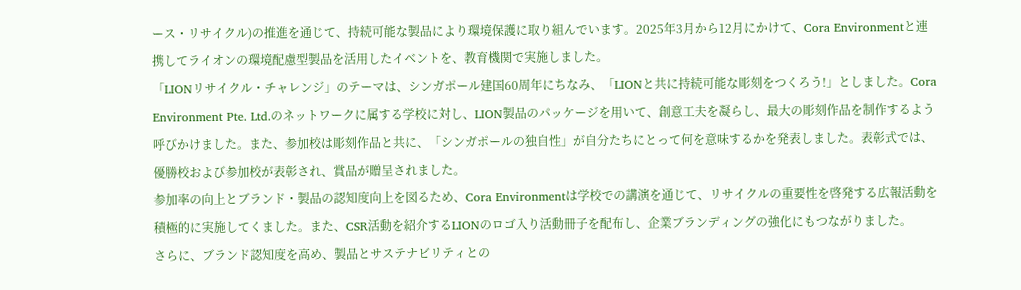ース・リサイクル)の推進を通じて、持続可能な製品により環境保護に取り組んでいます。2025年3月から12月にかけて、Cora Environmentと連携してライオンの環境配慮型製品を活用したイベントを、教育機関で実施しました。
「LIONリサイクル・チャレンジ」のテーマは、シンガポール建国60周年にちなみ、「LIONと共に持続可能な彫刻をつくろう!」としました。Cora Environment Pte. Ltd.のネットワークに属する学校に対し、LION製品のパッケージを用いて、創意工夫を凝らし、最大の彫刻作品を制作するよう呼びかけました。また、参加校は彫刻作品と共に、「シンガポールの独自性」が自分たちにとって何を意味するかを発表しました。表彰式では、優勝校および参加校が表彰され、賞品が贈呈されました。
参加率の向上とブランド・製品の認知度向上を図るため、Cora Environmentは学校での講演を通じて、リサイクルの重要性を啓発する広報活動を積極的に実施してくました。また、CSR活動を紹介するLIONのロゴ入り活動冊子を配布し、企業ブランディングの強化にもつながりました。
さらに、ブランド認知度を高め、製品とサステナビリティとの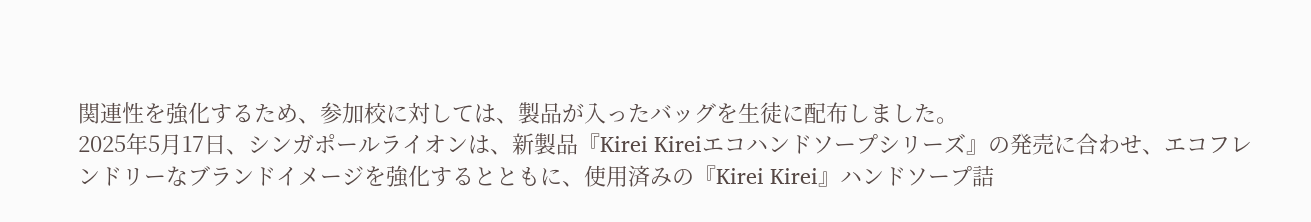関連性を強化するため、参加校に対しては、製品が入ったバッグを生徒に配布しました。
2025年5月17日、シンガポールライオンは、新製品『Kirei Kireiエコハンドソープシリーズ』の発売に合わせ、エコフレンドリーなブランドイメージを強化するとともに、使用済みの『Kirei Kirei』ハンドソープ詰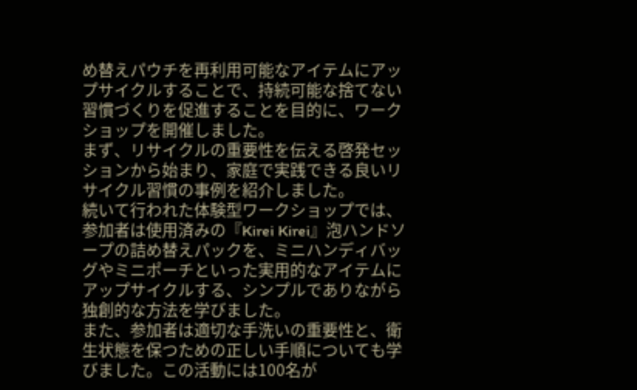め替えパウチを再利用可能なアイテムにアップサイクルすることで、持続可能な捨てない習慣づくりを促進することを目的に、ワークショップを開催しました。
まず、リサイクルの重要性を伝える啓発セッションから始まり、家庭で実践できる良いリサイクル習慣の事例を紹介しました。
続いて行われた体験型ワークショップでは、参加者は使用済みの『Kirei Kirei』泡ハンドソープの詰め替えパックを、ミニハンディバッグやミニポーチといった実用的なアイテムにアップサイクルする、シンプルでありながら独創的な方法を学びました。
また、参加者は適切な手洗いの重要性と、衛生状態を保つための正しい手順についても学びました。この活動には100名が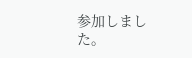参加しました。